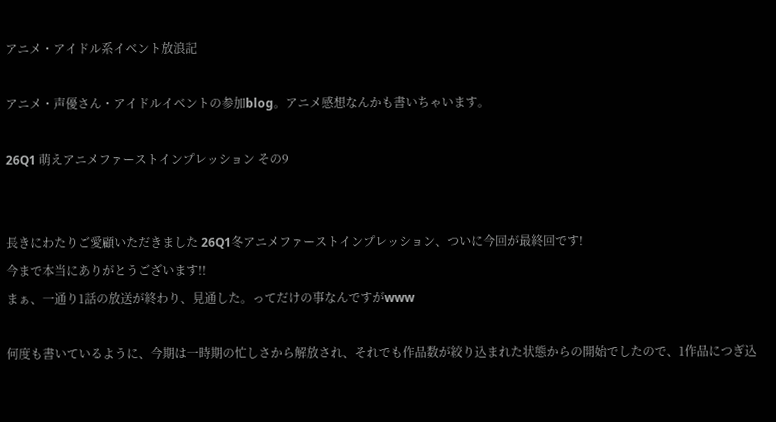アニメ・アイドル系イベント放浪記

アニメ・声優さん・アイドルイベントの参加blog。アニメ感想なんかも書いちゃいます。

26Q1 萌えアニメファーストインプレッション その9


長きにわたりご愛顧いただきました 26Q1冬アニメファーストインプレッション、ついに今回が最終回です!
今まで本当にありがとうございます!!
まぁ、一通り1話の放送が終わり、見通した。ってだけの事なんですがwww

何度も書いているように、今期は一時期の忙しさから解放され、それでも作品数が絞り込まれた状態からの開始でしたので、1作品につぎ込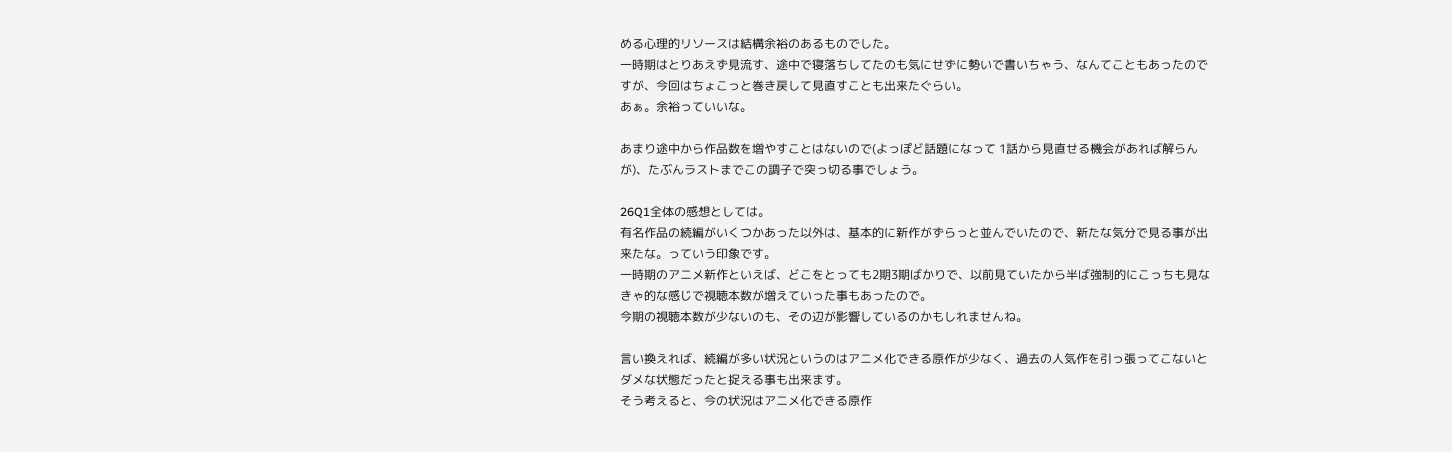める心理的リソースは結構余裕のあるものでした。
一時期はとりあえず見流す、途中で寝落ちしてたのも気にせずに勢いで書いちゃう、なんてこともあったのですが、今回はちょこっと巻き戻して見直すことも出来たぐらい。
あぁ。余裕っていいな。

あまり途中から作品数を増やすことはないので(よっぽど話題になって 1話から見直せる機会があれば解らんが)、たぶんラストまでこの調子で突っ切る事でしょう。

26Q1全体の感想としては。
有名作品の続編がいくつかあった以外は、基本的に新作がずらっと並んでいたので、新たな気分で見る事が出来たな。っていう印象です。
一時期のアニメ新作といえば、どこをとっても2期3期ばかりで、以前見ていたから半ば強制的にこっちも見なきゃ的な感じで視聴本数が増えていった事もあったので。
今期の視聴本数が少ないのも、その辺が影響しているのかもしれませんね。

言い換えれば、続編が多い状況というのはアニメ化できる原作が少なく、過去の人気作を引っ張ってこないとダメな状態だったと捉える事も出来ます。
そう考えると、今の状況はアニメ化できる原作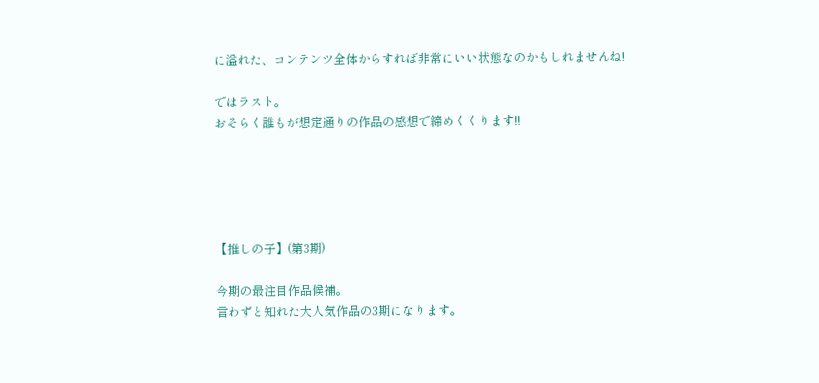に溢れた、コンテンツ全体からすれば非常にいい状態なのかもしれませんね!

ではラスト。
おそらく誰もが想定通りの作品の感想で締めくくります!!





【推しの子】(第3期)

今期の最注目作品候補。
言わずと知れた大人気作品の3期になります。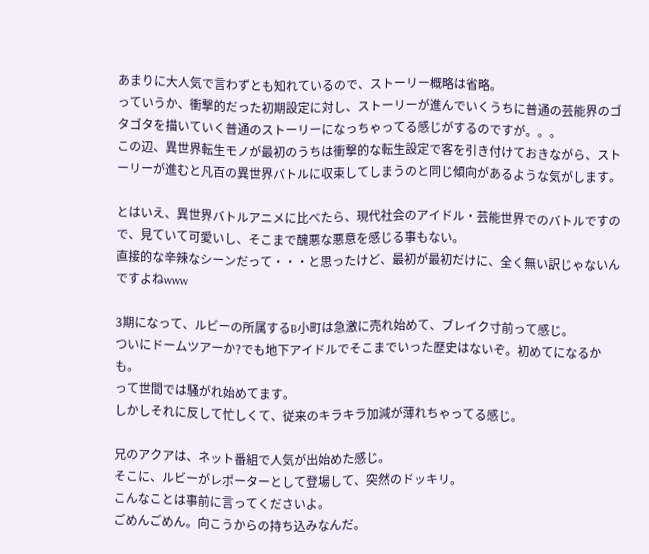あまりに大人気で言わずとも知れているので、ストーリー概略は省略。
っていうか、衝撃的だった初期設定に対し、ストーリーが進んでいくうちに普通の芸能界のゴタゴタを描いていく普通のストーリーになっちゃってる感じがするのですが。。。
この辺、異世界転生モノが最初のうちは衝撃的な転生設定で客を引き付けておきながら、ストーリーが進むと凡百の異世界バトルに収束してしまうのと同じ傾向があるような気がします。

とはいえ、異世界バトルアニメに比べたら、現代社会のアイドル・芸能世界でのバトルですので、見ていて可愛いし、そこまで醜悪な悪意を感じる事もない。
直接的な辛辣なシーンだって・・・と思ったけど、最初が最初だけに、全く無い訳じゃないんですよねwww

3期になって、ルビーの所属するB小町は急激に売れ始めて、ブレイク寸前って感じ。
ついにドームツアーか?でも地下アイドルでそこまでいった歴史はないぞ。初めてになるかも。
って世間では騒がれ始めてます。
しかしそれに反して忙しくて、従来のキラキラ加減が薄れちゃってる感じ。

兄のアクアは、ネット番組で人気が出始めた感じ。
そこに、ルビーがレポーターとして登場して、突然のドッキリ。
こんなことは事前に言ってくださいよ。
ごめんごめん。向こうからの持ち込みなんだ。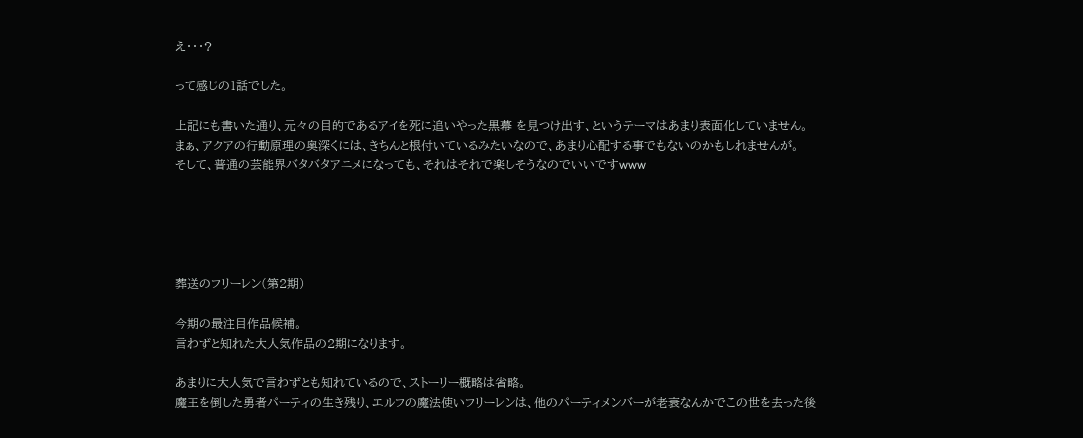え・・・?

って感じの1話でした。

上記にも書いた通り、元々の目的であるアイを死に追いやった黒幕 を見つけ出す、というテーマはあまり表面化していません。
まぁ、アクアの行動原理の奥深くには、きちんと根付いているみたいなので、あまり心配する事でもないのかもしれませんが。
そして、普通の芸能界バタバタアニメになっても、それはそれで楽しそうなのでいいですwww





葬送のフリーレン(第2期)

今期の最注目作品候補。
言わずと知れた大人気作品の2期になります。

あまりに大人気で言わずとも知れているので、ストーリー概略は省略。
魔王を倒した勇者パーティの生き残り、エルフの魔法使いフリーレンは、他のパーティメンバーが老衰なんかでこの世を去った後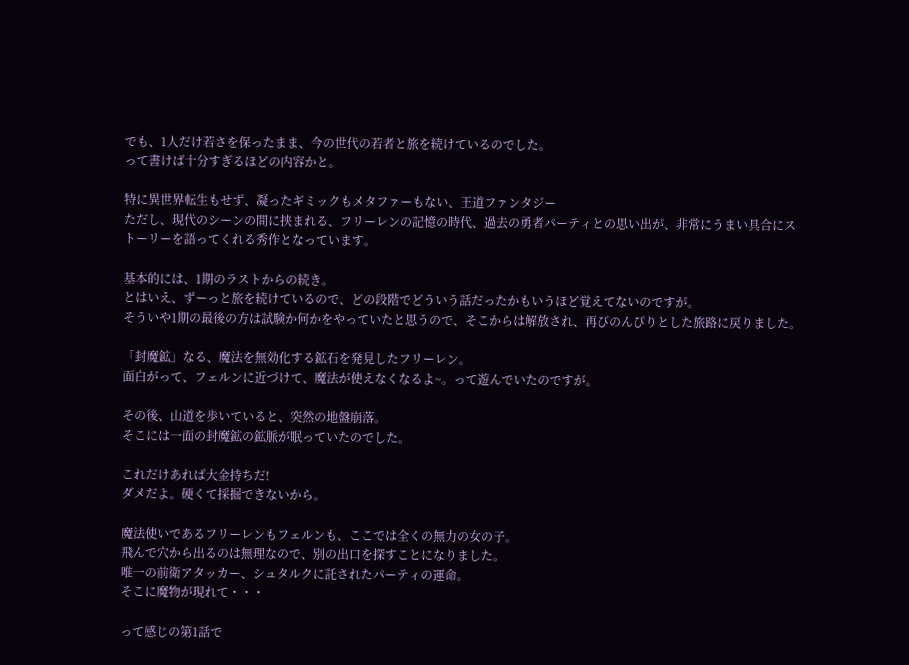でも、1人だけ若さを保ったまま、今の世代の若者と旅を続けているのでした。
って書けば十分すぎるほどの内容かと。

特に異世界転生もせず、凝ったギミックもメタファーもない、王道ファンタジー
ただし、現代のシーンの間に挟まれる、フリーレンの記憶の時代、過去の勇者パーティとの思い出が、非常にうまい具合にストーリーを語ってくれる秀作となっています。

基本的には、1期のラストからの続き。
とはいえ、ずーっと旅を続けているので、どの段階でどういう話だったかもいうほど覚えてないのですが。
そういや1期の最後の方は試験か何かをやっていたと思うので、そこからは解放され、再びのんびりとした旅路に戻りました。

「封魔鉱」なる、魔法を無効化する鉱石を発見したフリーレン。
面白がって、フェルンに近づけて、魔法が使えなくなるよ~。って遊んでいたのですが。

その後、山道を歩いていると、突然の地盤崩落。
そこには一面の封魔鉱の鉱脈が眠っていたのでした。

これだけあれば大金持ちだ!
ダメだよ。硬くて採掘できないから。

魔法使いであるフリーレンもフェルンも、ここでは全くの無力の女の子。
飛んで穴から出るのは無理なので、別の出口を探すことになりました。
唯一の前衛アタッカー、シュタルクに託されたパーティの運命。
そこに魔物が現れて・・・

って感じの第1話で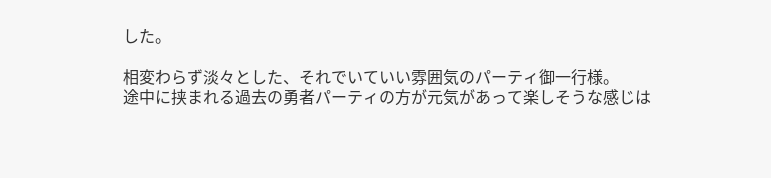した。

相変わらず淡々とした、それでいていい雰囲気のパーティ御一行様。
途中に挟まれる過去の勇者パーティの方が元気があって楽しそうな感じは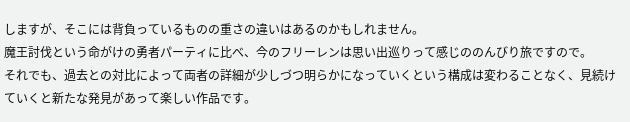しますが、そこには背負っているものの重さの違いはあるのかもしれません。
魔王討伐という命がけの勇者パーティに比べ、今のフリーレンは思い出巡りって感じののんびり旅ですので。
それでも、過去との対比によって両者の詳細が少しづつ明らかになっていくという構成は変わることなく、見続けていくと新たな発見があって楽しい作品です。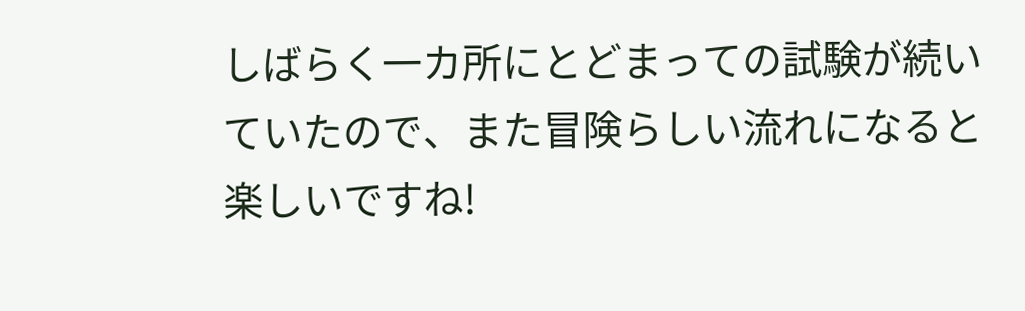しばらく一カ所にとどまっての試験が続いていたので、また冒険らしい流れになると楽しいですね!